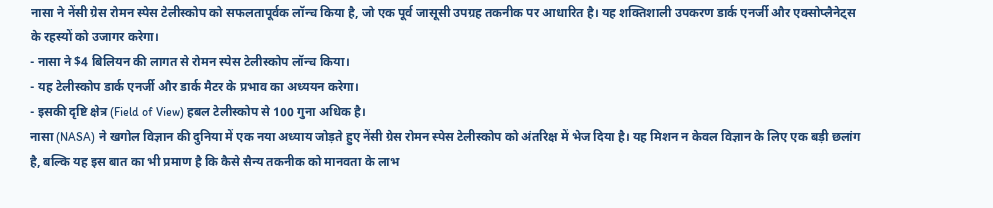नासा ने नेंसी ग्रेस रोमन स्पेस टेलीस्कोप को सफलतापूर्वक लॉन्च किया है, जो एक पूर्व जासूसी उपग्रह तकनीक पर आधारित है। यह शक्तिशाली उपकरण डार्क एनर्जी और एक्सोप्लैनेट्स के रहस्यों को उजागर करेगा।
- नासा ने $4 बिलियन की लागत से रोमन स्पेस टेलीस्कोप लॉन्च किया।
- यह टेलीस्कोप डार्क एनर्जी और डार्क मैटर के प्रभाव का अध्ययन करेगा।
- इसकी दृष्टि क्षेत्र (Field of View) हबल टेलीस्कोप से 100 गुना अधिक है।
नासा (NASA) ने खगोल विज्ञान की दुनिया में एक नया अध्याय जोड़ते हुए नेंसी ग्रेस रोमन स्पेस टेलीस्कोप को अंतरिक्ष में भेज दिया है। यह मिशन न केवल विज्ञान के लिए एक बड़ी छलांग है, बल्कि यह इस बात का भी प्रमाण है कि कैसे सैन्य तकनीक को मानवता के लाभ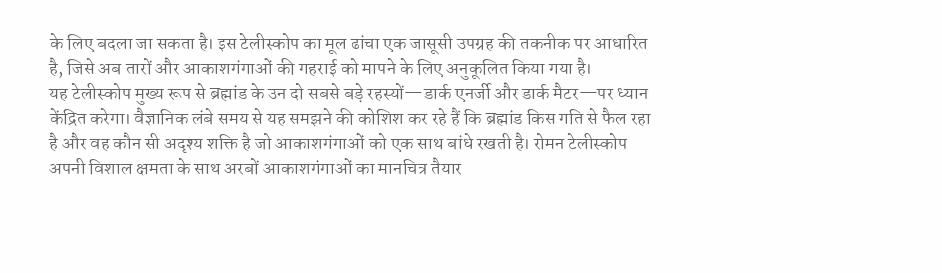के लिए बदला जा सकता है। इस टेलीस्कोप का मूल ढांचा एक जासूसी उपग्रह की तकनीक पर आधारित है, जिसे अब तारों और आकाशगंगाओं की गहराई को मापने के लिए अनुकूलित किया गया है।
यह टेलीस्कोप मुख्य रूप से ब्रह्मांड के उन दो सबसे बड़े रहस्यों—डार्क एनर्जी और डार्क मैटर—पर ध्यान केंद्रित करेगा। वैज्ञानिक लंबे समय से यह समझने की कोशिश कर रहे हैं कि ब्रह्मांड किस गति से फैल रहा है और वह कौन सी अदृश्य शक्ति है जो आकाशगंगाओं को एक साथ बांधे रखती है। रोमन टेलीस्कोप अपनी विशाल क्षमता के साथ अरबों आकाशगंगाओं का मानचित्र तैयार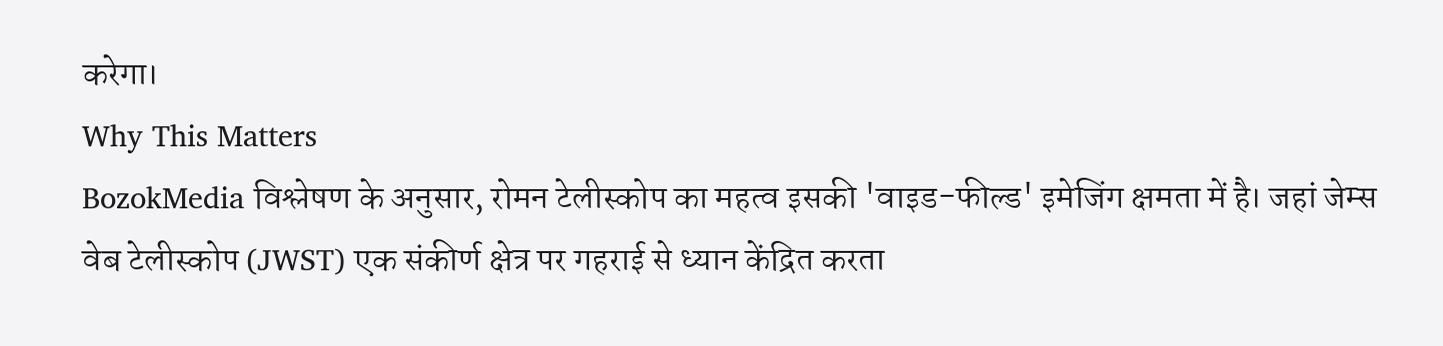करेगा।
Why This Matters
BozokMedia विश्लेषण के अनुसार, रोमन टेलीस्कोप का महत्व इसकी 'वाइड-फील्ड' इमेजिंग क्षमता में है। जहां जेम्स वेब टेलीस्कोप (JWST) एक संकीर्ण क्षेत्र पर गहराई से ध्यान केंद्रित करता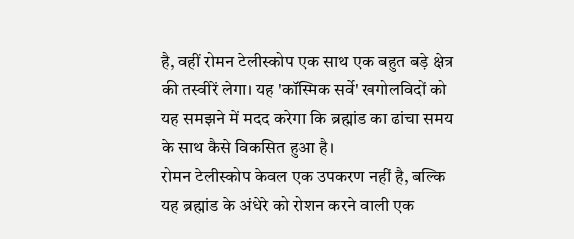है, वहीं रोमन टेलीस्कोप एक साथ एक बहुत बड़े क्षेत्र की तस्वीरें लेगा। यह 'कॉस्मिक सर्वे' खगोलविदों को यह समझने में मदद करेगा कि ब्रह्मांड का ढांचा समय के साथ कैसे विकसित हुआ है।
रोमन टेलीस्कोप केवल एक उपकरण नहीं है, बल्कि यह ब्रह्मांड के अंधेरे को रोशन करने वाली एक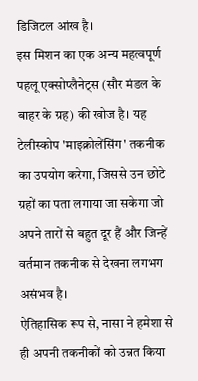डिजिटल आंख है।
इस मिशन का एक अन्य महत्वपूर्ण पहलू एक्सोप्लैनेट्स (सौर मंडल के बाहर के ग्रह) की खोज है। यह टेलीस्कोप 'माइक्रोलेंसिंग' तकनीक का उपयोग करेगा, जिससे उन छोटे ग्रहों का पता लगाया जा सकेगा जो अपने तारों से बहुत दूर हैं और जिन्हें वर्तमान तकनीक से देखना लगभग असंभव है।
ऐतिहासिक रूप से, नासा ने हमेशा से ही अपनी तकनीकों को उन्नत किया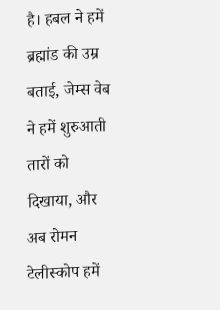है। हबल ने हमें ब्रह्मांड की उम्र बताई, जेम्स वेब ने हमें शुरुआती तारों को दिखाया, और अब रोमन टेलीस्कोप हमें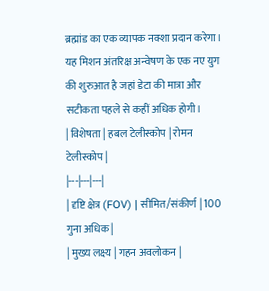ब्रह्मांड का एक व्यापक नक्शा प्रदान करेगा। यह मिशन अंतरिक्ष अन्वेषण के एक नए युग की शुरुआत है जहां डेटा की मात्रा और सटीकता पहले से कहीं अधिक होगी।
| विशेषता | हबल टेलीस्कोप | रोमन टेलीस्कोप |
|---|---|---|
| दृष्टि क्षेत्र (FOV) | सीमित/संकीर्ण | 100 गुना अधिक |
| मुख्य लक्ष्य | गहन अवलोकन |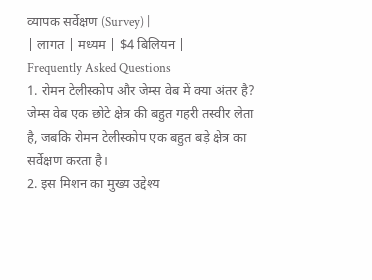व्यापक सर्वेक्षण (Survey) |
| लागत | मध्यम | $4 बिलियन |
Frequently Asked Questions
1. रोमन टेलीस्कोप और जेम्स वेब में क्या अंतर है?
जेम्स वेब एक छोटे क्षेत्र की बहुत गहरी तस्वीर लेता है, जबकि रोमन टेलीस्कोप एक बहुत बड़े क्षेत्र का सर्वेक्षण करता है।
2. इस मिशन का मुख्य उद्देश्य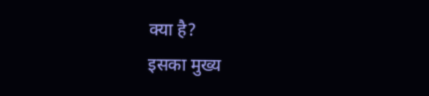क्या है?
इसका मुख्य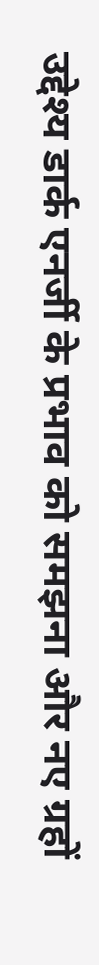उद्देश्य डार्क एनर्जी के प्रभाव को समझना और नए ग्रहों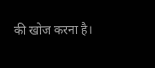की खोज करना है।